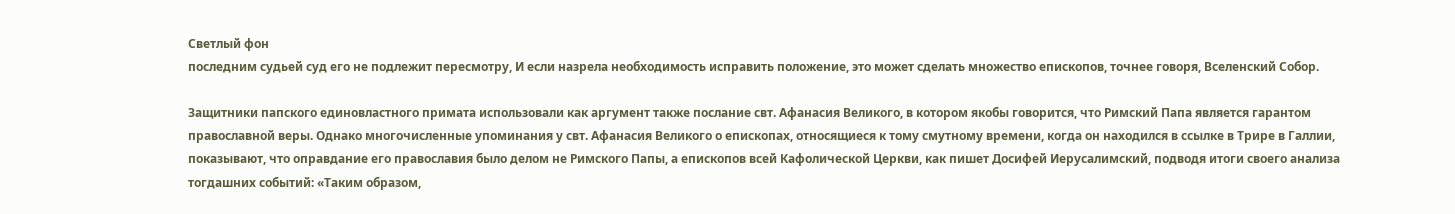Светлый фон
последним судьей суд его не подлежит пересмотру, И если назрела необходимость исправить положение, это может сделать множество епископов, точнее говоря, Вселенский Собор.

Защитники папского единовластного примата использовали как аргумент также послание свт. Афанасия Великого, в котором якобы говорится, что Римский Папа является гарантом православной веры. Однако многочисленные упоминания у свт. Афанасия Великого о епископах, относящиеся к тому смутному времени, когда он находился в ссылке в Трире в Галлии, показывают, что оправдание его православия было делом не Римского Папы, а епископов всей Кафолической Церкви, как пишет Досифей Иерусалимский, подводя итоги своего анализа тогдашних событий: «Таким образом,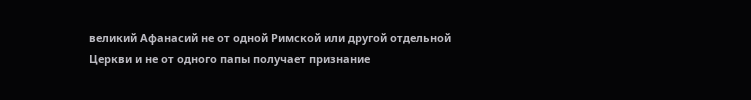великий Афанасий не от одной Римской или другой отдельной Церкви и не от одного папы получает признание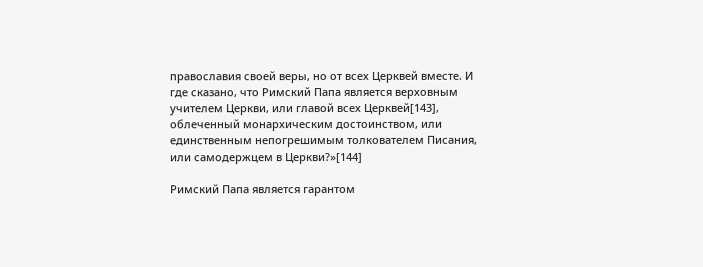православия своей веры, но от всех Церквей вместе. И где сказано, что Римский Папа является верховным учителем Церкви, или главой всех Церквей[143], облеченный монархическим достоинством, или единственным непогрешимым толкователем Писания, или самодержцем в Церкви?»[144]

Римский Папа является гарантом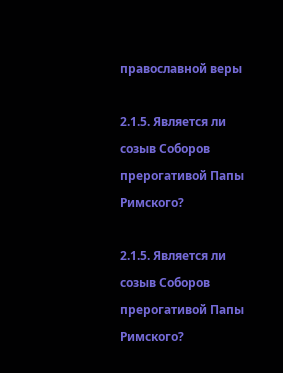православной веры

2.1.5. Является ли созыв Соборов прерогативой Папы Римского?

2.1.5. Является ли созыв Соборов прерогативой Папы Римского?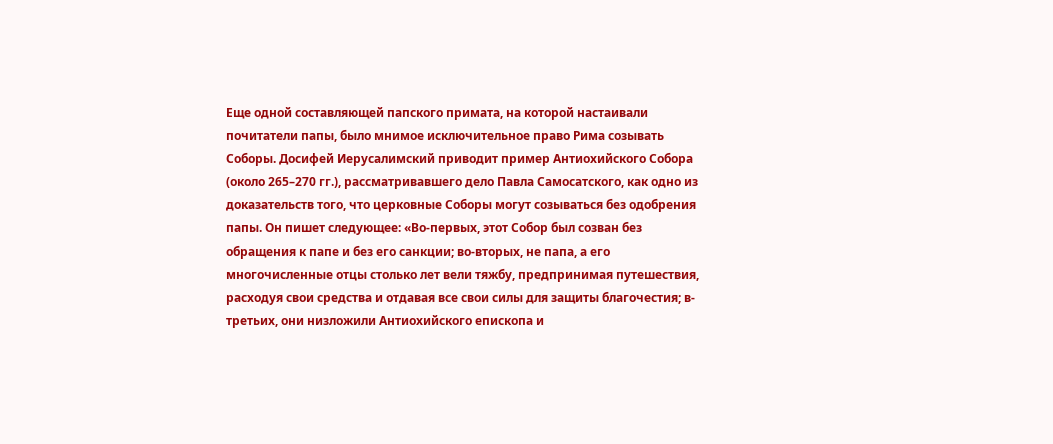Еще одной составляющей папского примата, на которой настаивали почитатели папы, было мнимое исключительное право Рима созывать Соборы. Досифей Иерусалимский приводит пример Антиохийского Собора (около 265–270 гг.), рассматривавшего дело Павла Самосатского, как одно из доказательств того, что церковные Соборы могут созываться без одобрения папы. Он пишет следующее: «Во-первых, этот Собор был созван без обращения к папе и без его санкции; во-вторых, не папа, а его многочисленные отцы столько лет вели тяжбу, предпринимая путешествия, расходуя свои средства и отдавая все свои силы для защиты благочестия; в-третьих, они низложили Антиохийского епископа и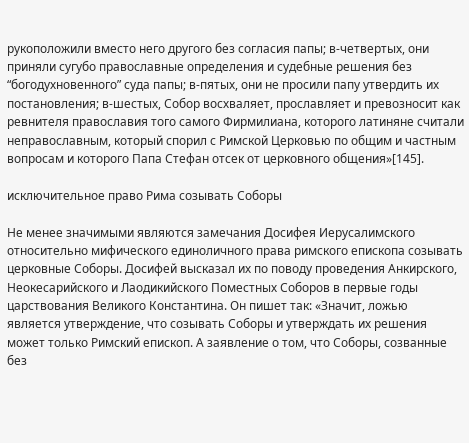рукоположили вместо него другого без согласия папы; в-четвертых, они приняли сугубо православные определения и судебные решения без “богодухновенного” суда папы; в-пятых, они не просили папу утвердить их постановления; в-шестых, Собор восхваляет, прославляет и превозносит как ревнителя православия того самого Фирмилиана, которого латиняне считали неправославным, который спорил с Римской Церковью по общим и частным вопросам и которого Папа Стефан отсек от церковного общения»[145].

исключительное право Рима созывать Соборы

Не менее значимыми являются замечания Досифея Иерусалимского относительно мифического единоличного права римского епископа созывать церковные Соборы. Досифей высказал их по поводу проведения Анкирского, Неокесарийского и Лаодикийского Поместных Соборов в первые годы царствования Великого Константина. Он пишет так: «Значит, ложью является утверждение, что созывать Соборы и утверждать их решения может только Римский епископ. А заявление о том, что Соборы, созванные без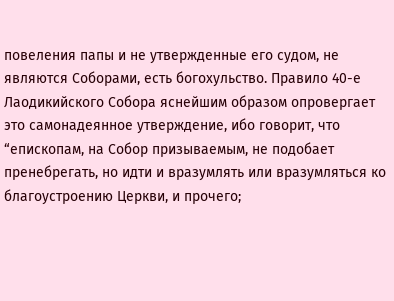повеления папы и не утвержденные его судом, не являются Соборами, есть богохульство. Правило 40-е Лаодикийского Собора яснейшим образом опровергает это самонадеянное утверждение, ибо говорит, что “епископам, на Собор призываемым, не подобает пренебрегать, но идти и вразумлять или вразумляться ко благоустроению Церкви, и прочего;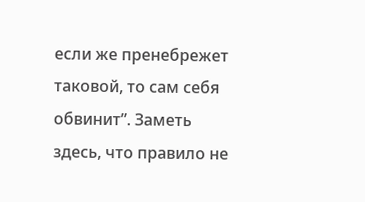если же пренебрежет таковой, то сам себя обвинит”. Заметь здесь, что правило не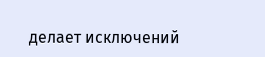делает исключений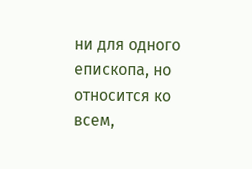ни для одного епископа, но относится ко всем,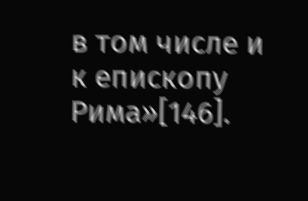в том числе и к епископу Рима»[146].